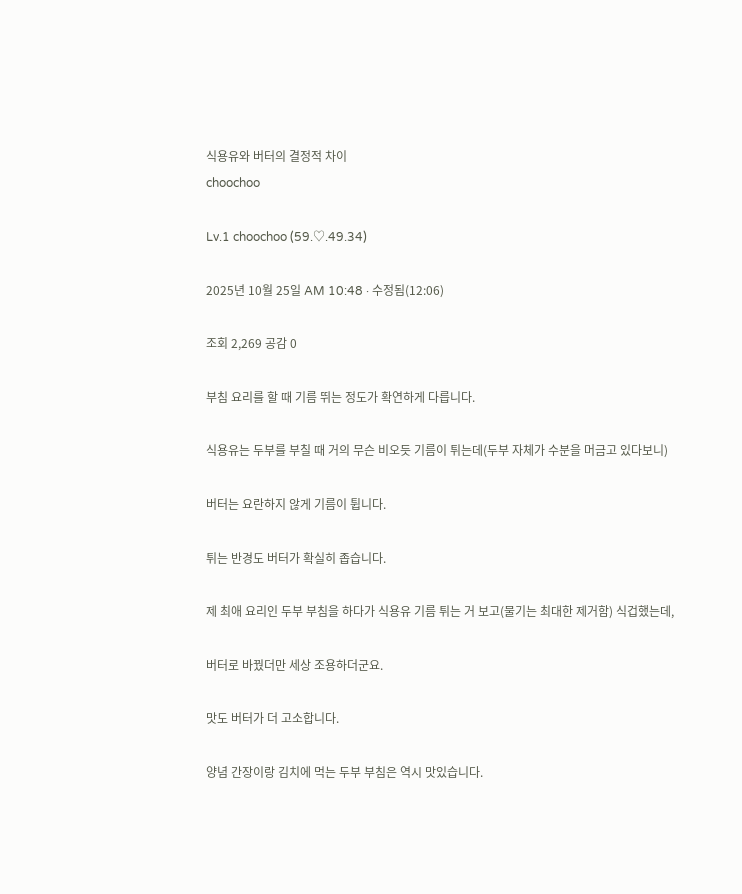식용유와 버터의 결정적 차이
choochoo

Lv.1 choochoo (59.♡.49.34)

2025년 10월 25일 AM 10:48 · 수정됨(12:06)

조회 2,269 공감 0

부침 요리를 할 때 기름 뛰는 정도가 확연하게 다릅니다.

식용유는 두부를 부칠 때 거의 무슨 비오듯 기름이 튀는데(두부 자체가 수분을 머금고 있다보니)

버터는 요란하지 않게 기름이 튑니다.

튀는 반경도 버터가 확실히 좁습니다.

제 최애 요리인 두부 부침을 하다가 식용유 기름 튀는 거 보고(물기는 최대한 제거함) 식겁했는데,

버터로 바꿨더만 세상 조용하더군요.

맛도 버터가 더 고소합니다.

양념 간장이랑 김치에 먹는 두부 부침은 역시 맛있습니다.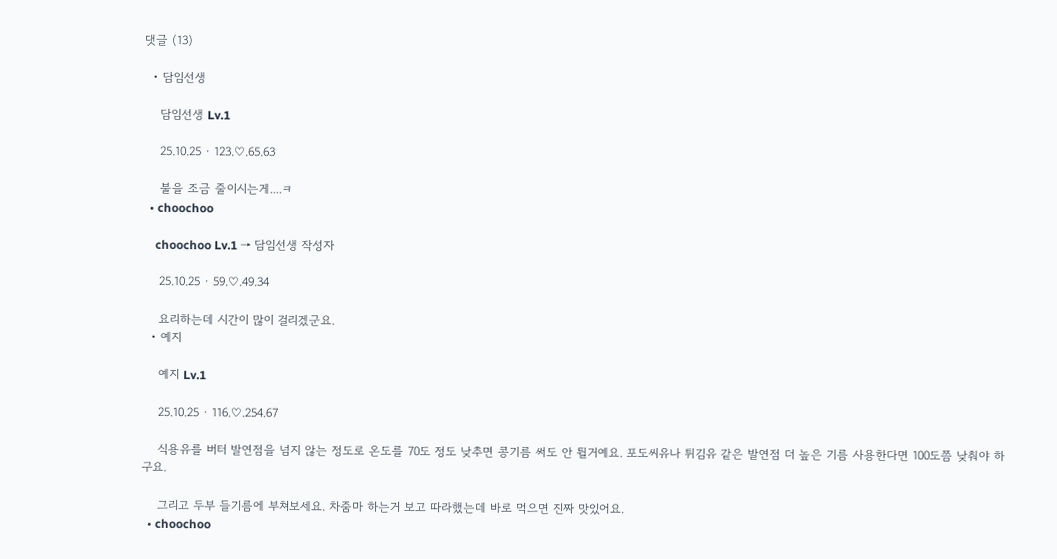댓글 (13)

  • 담임선생

    담임선생 Lv.1

    25.10.25 · 123.♡.65.63

    불을 조금 줄이시는게....ㅋ
  • choochoo

    choochoo Lv.1 → 담임선생 작성자

    25.10.25 · 59.♡.49.34

    요리하는데 시간이 많이 걸리겠군요.
  • 예지

    예지 Lv.1

    25.10.25 · 116.♡.254.67

    식용유를 버터 발연점을 넘지 않는 정도로 온도를 70도 정도 낮추면 콩기름 써도 안 튈거예요. 포도씨유나 튀김유 같은 발연점 더 높은 기름 사용한다면 100도쯤 낮춰야 하구요.

    그리고 두부 들기름에 부쳐보세요. 차줌마 하는거 보고 따라했는데 바로 먹으면 진짜 맛있어요.
  • choochoo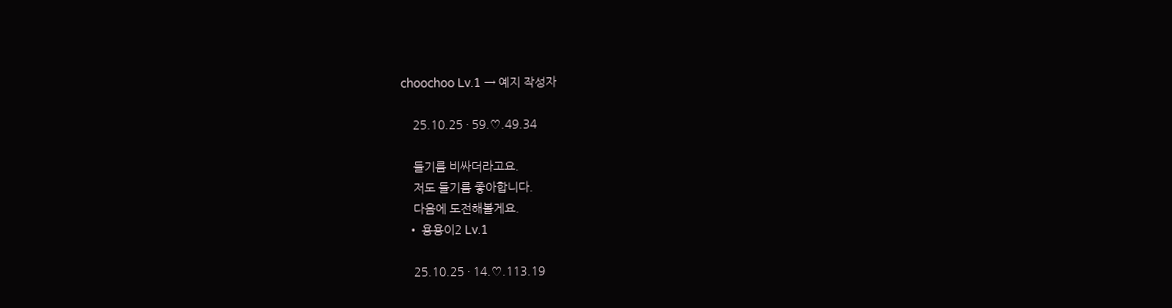choochoo Lv.1 → 예지 작성자

    25.10.25 · 59.♡.49.34

    들기름 비싸더라고요.
    저도 들기름 좋아합니다.
    다음에 도전해볼게요.
  • 용용이2 Lv.1

    25.10.25 · 14.♡.113.19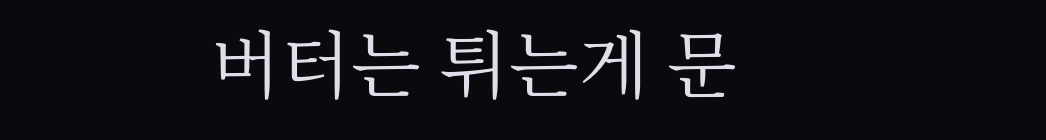버터는 튀는게 문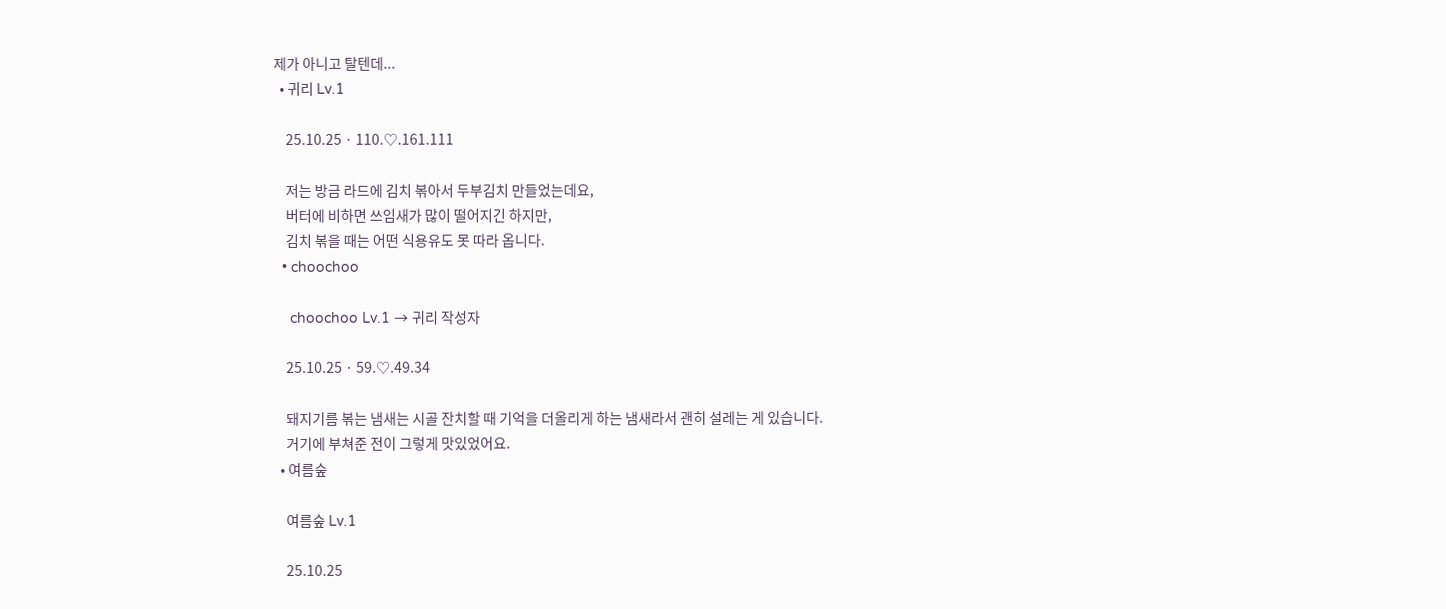제가 아니고 탈텐데...
  • 귀리 Lv.1

    25.10.25 · 110.♡.161.111

    저는 방금 라드에 김치 볶아서 두부김치 만들었는데요,
    버터에 비하면 쓰임새가 많이 떨어지긴 하지만,
    김치 볶을 때는 어떤 식용유도 못 따라 옵니다.
  • choochoo

    choochoo Lv.1 → 귀리 작성자

    25.10.25 · 59.♡.49.34

    돼지기름 볶는 냄새는 시골 잔치할 때 기억을 더올리게 하는 냄새라서 괜히 설레는 게 있습니다.
    거기에 부쳐준 전이 그렇게 맛있었어요.
  • 여름숲

    여름숲 Lv.1

    25.10.25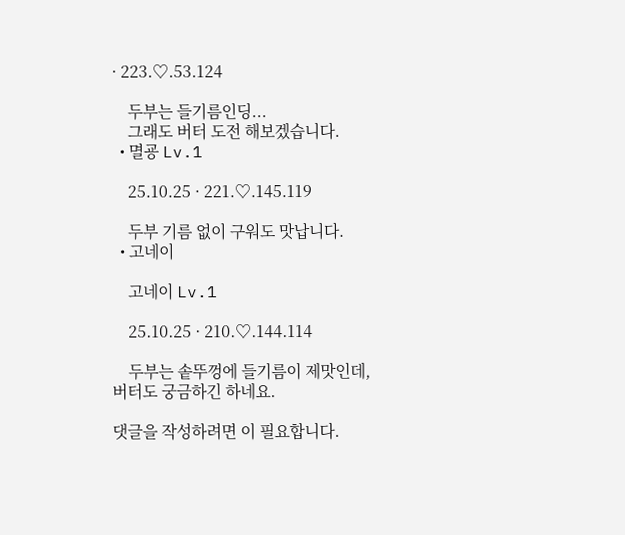· 223.♡.53.124

    두부는 들기름인딩...
    그래도 버터 도전 해보겠습니다.
  • 멸굥 Lv.1

    25.10.25 · 221.♡.145.119

    두부 기름 없이 구워도 맛납니다.
  • 고네이

    고네이 Lv.1

    25.10.25 · 210.♡.144.114

    두부는 솥뚜껑에 들기름이 제맛인데, 버터도 궁금하긴 하네요.

댓글을 작성하려면 이 필요합니다.